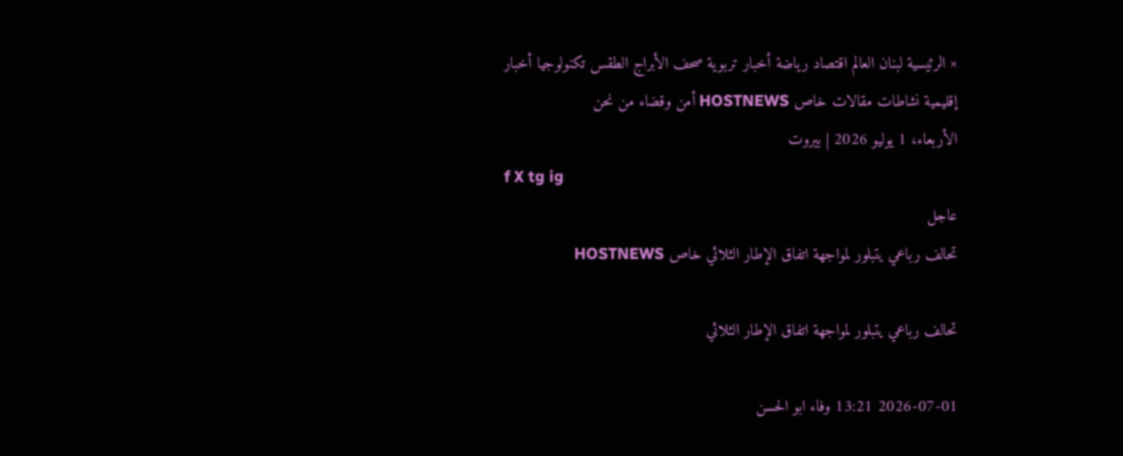× الرئيسية لبنان العالم اقتصاد رياضة أخبار تربوية صحف الأبراج الطقس تكنولوجيا أخبار إقليمية نشاطات مقالات خاص HOSTNEWS أمن وقضاء من نحن
الأربعاء، 1 يوليو 2026 | بيروت
f X tg ig
عاجل
تحالف رباعي يتبلور لمواجهة اتفاق الإطار الثلاثي خاص HOSTNEWS

تحالف رباعي يتبلور لمواجهة اتفاق الإطار الثلاثي

2026-07-01 13:21 وفاء ابو الحسن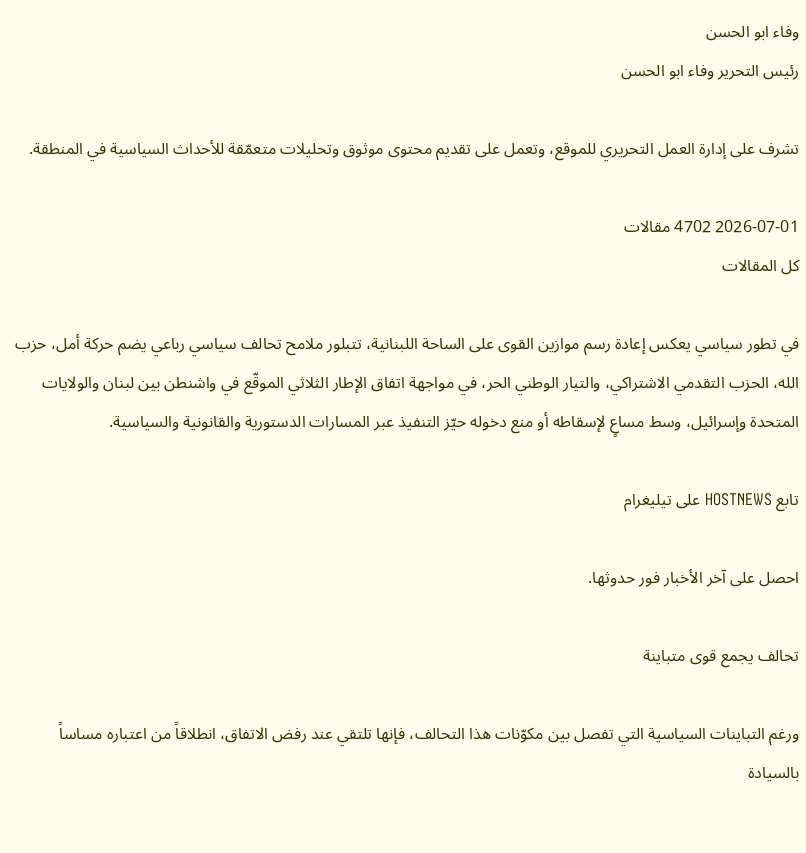وفاء ابو الحسن
رئيس التحرير وفاء ابو الحسن

تشرف على إدارة العمل التحريري للموقع، وتعمل على تقديم محتوى موثوق وتحليلات متعمّقة للأحداث السياسية في المنطقة.

2026-07-01 4702 مقالات
كل المقالات

في تطور سياسي يعكس إعادة رسم موازين القوى على الساحة اللبنانية، تتبلور ملامح تحالف سياسي رباعي يضم حركة أمل، حزب الله، الحزب التقدمي الاشتراكي، والتيار الوطني الحر، في مواجهة اتفاق الإطار الثلاثي الموقّع في واشنطن بين لبنان والولايات المتحدة وإسرائيل، وسط مساعٍ لإسقاطه أو منع دخوله حيّز التنفيذ عبر المسارات الدستورية والقانونية والسياسية.

تابع HOSTNEWS على تيليغرام

احصل على آخر الأخبار فور حدوثها.

تحالف يجمع قوى متباينة

ورغم التباينات السياسية التي تفصل بين مكوّنات هذا التحالف، فإنها تلتقي عند رفض الاتفاق، انطلاقاً من اعتباره مساساً بالسيادة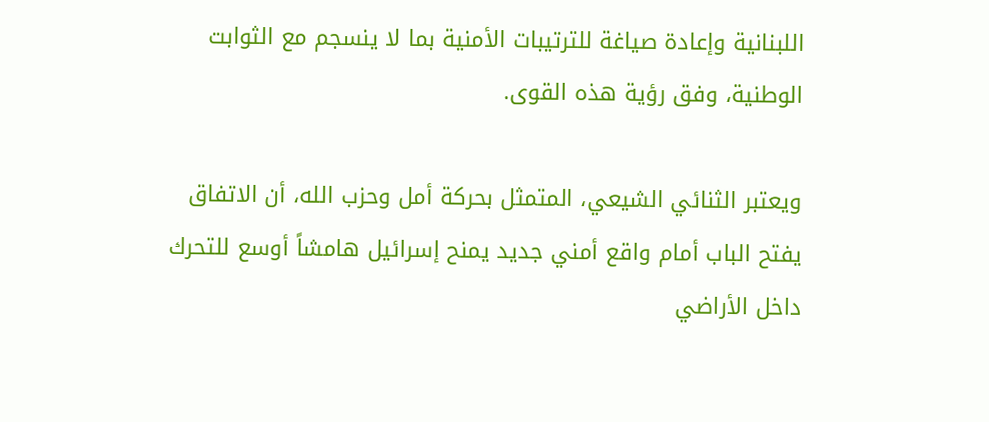اللبنانية وإعادة صياغة للترتيبات الأمنية بما لا ينسجم مع الثوابت الوطنية، وفق رؤية هذه القوى.

ويعتبر الثنائي الشيعي، المتمثل بحركة أمل وحزب الله، أن الاتفاق يفتح الباب أمام واقع أمني جديد يمنح إسرائيل هامشاً أوسع للتحرك داخل الأراضي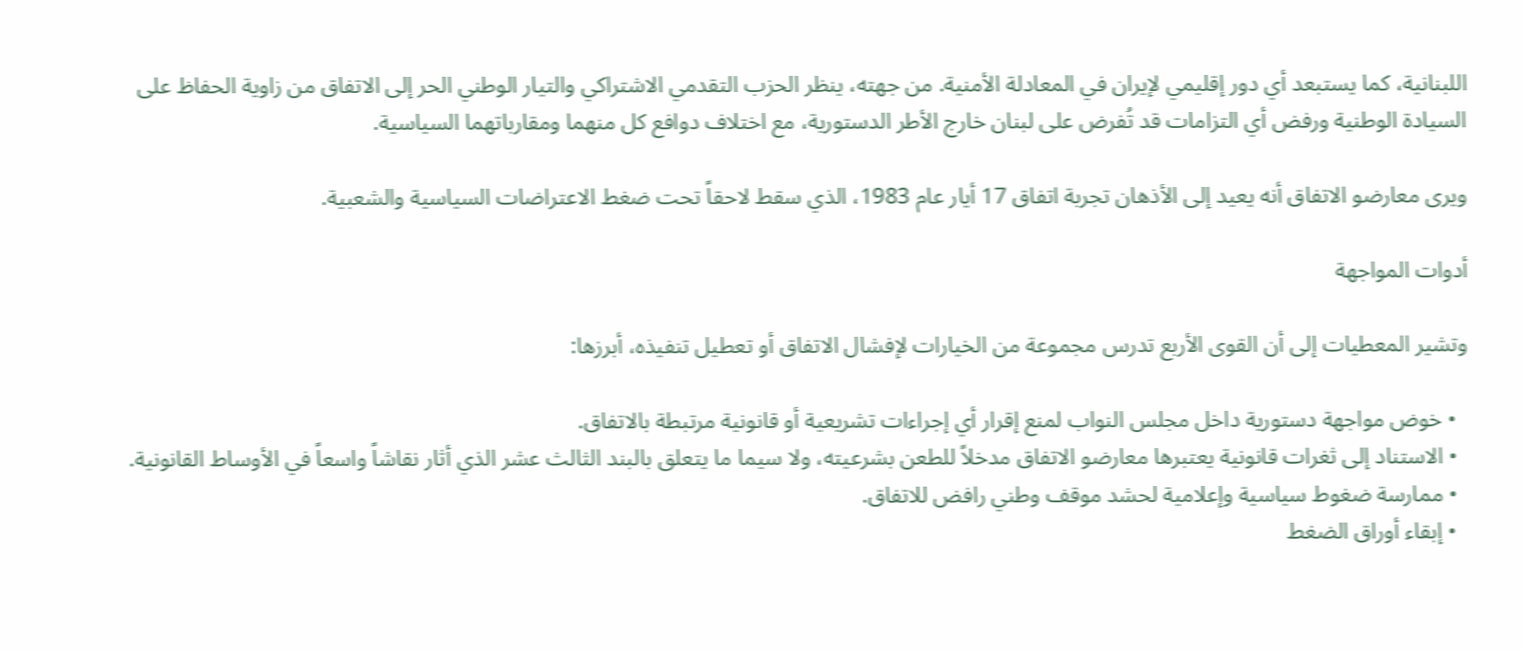اللبنانية، كما يستبعد أي دور إقليمي لإيران في المعادلة الأمنية. من جهته، ينظر الحزب التقدمي الاشتراكي والتيار الوطني الحر إلى الاتفاق من زاوية الحفاظ على السيادة الوطنية ورفض أي التزامات قد تُفرض على لبنان خارج الأطر الدستورية، مع اختلاف دوافع كل منهما ومقارباتهما السياسية.

ويرى معارضو الاتفاق أنه يعيد إلى الأذهان تجربة اتفاق 17 أيار عام 1983، الذي سقط لاحقاً تحت ضغط الاعتراضات السياسية والشعبية.

أدوات المواجهة

وتشير المعطيات إلى أن القوى الأربع تدرس مجموعة من الخيارات لإفشال الاتفاق أو تعطيل تنفيذه، أبرزها:

  • خوض مواجهة دستورية داخل مجلس النواب لمنع إقرار أي إجراءات تشريعية أو قانونية مرتبطة بالاتفاق.
  • الاستناد إلى ثغرات قانونية يعتبرها معارضو الاتفاق مدخلاً للطعن بشرعيته، ولا سيما ما يتعلق بالبند الثالث عشر الذي أثار نقاشاً واسعاً في الأوساط القانونية.
  • ممارسة ضغوط سياسية وإعلامية لحشد موقف وطني رافض للاتفاق.
  • إبقاء أوراق الضغط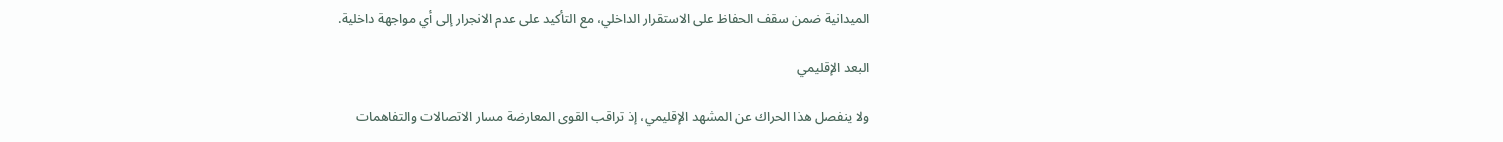الميدانية ضمن سقف الحفاظ على الاستقرار الداخلي، مع التأكيد على عدم الانجرار إلى أي مواجهة داخلية.

البعد الإقليمي

ولا ينفصل هذا الحراك عن المشهد الإقليمي، إذ تراقب القوى المعارضة مسار الاتصالات والتفاهمات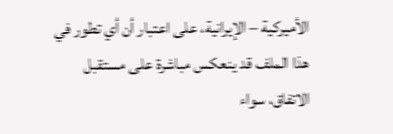الأميركية – الإيرانية، على اعتبار أن أي تطور في هذا الملف قد ينعكس مباشرة على مستقبل الاتفاق، سواء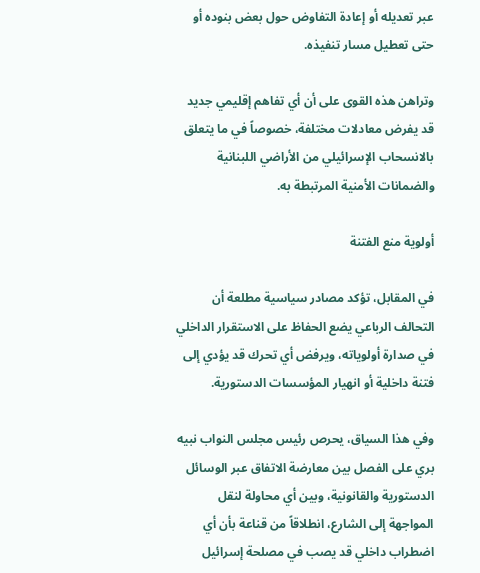عبر تعديله أو إعادة التفاوض حول بعض بنوده أو حتى تعطيل مسار تنفيذه.

وتراهن هذه القوى على أن أي تفاهم إقليمي جديد قد يفرض معادلات مختلفة، خصوصاً في ما يتعلق بالانسحاب الإسرائيلي من الأراضي اللبنانية والضمانات الأمنية المرتبطة به.

أولوية منع الفتنة

في المقابل، تؤكد مصادر سياسية مطلعة أن التحالف الرباعي يضع الحفاظ على الاستقرار الداخلي في صدارة أولوياته، ويرفض أي تحرك قد يؤدي إلى فتنة داخلية أو انهيار المؤسسات الدستورية.

وفي هذا السياق، يحرص رئيس مجلس النواب نبيه بري على الفصل بين معارضة الاتفاق عبر الوسائل الدستورية والقانونية، وبين أي محاولة لنقل المواجهة إلى الشارع، انطلاقاً من قناعة بأن أي اضطراب داخلي قد يصب في مصلحة إسرائيل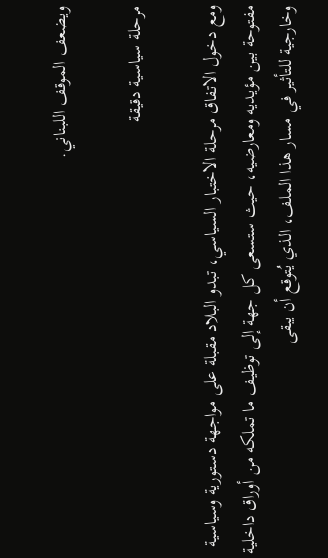ويضعف الموقف اللبناني.

مرحلة سياسية دقيقة

ومع دخول الاتفاق مرحلة الاختبار السياسي، تبدو البلاد مقبلة على مواجهة دستورية وسياسية مفتوحة بين مؤيديه ومعارضيه، حيث ستسعى كل جهة إلى توظيف ما تملكه من أوراق داخلية وخارجية للتأثير في مسار هذا الملف، الذي يُتوقع أن يبقى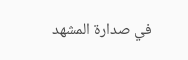في صدارة المشهد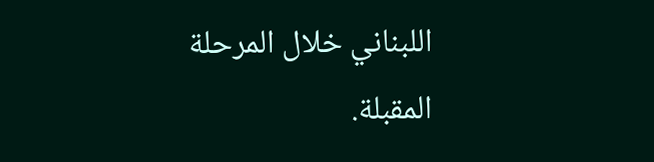اللبناني خلال المرحلة المقبلة.